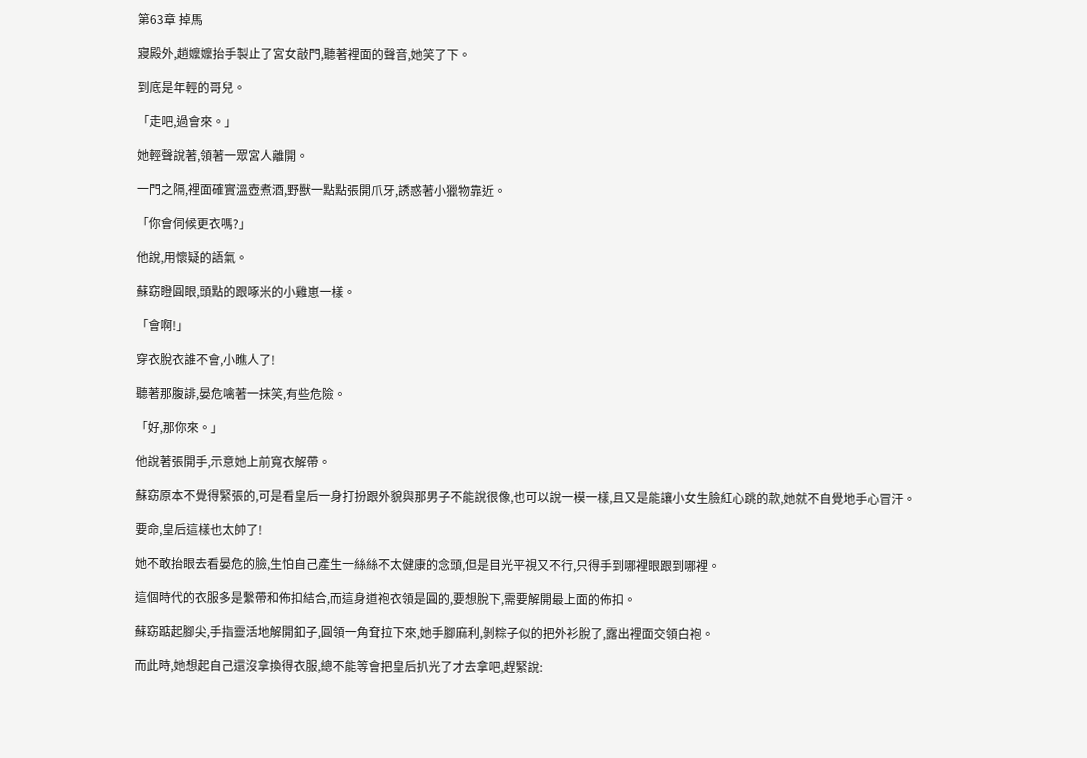第63章 掉馬

寢殿外,趙嬤嬤抬手製止了宮女敲門,聽著裡面的聲音,她笑了下。

到底是年輕的哥兒。

「走吧,過會來。」

她輕聲說著,領著一眾宮人離開。

一門之隔,裡面確實溫壺煮酒,野獸一點點張開爪牙,誘惑著小獵物靠近。

「你會伺候更衣嗎?」

他說,用懷疑的語氣。

蘇窈瞪圓眼,頭點的跟啄米的小雞崽一樣。

「會啊!」

穿衣脫衣誰不會,小瞧人了!

聽著那腹誹,晏危噙著一抹笑,有些危險。

「好,那你來。」

他說著張開手,示意她上前寬衣解帶。

蘇窈原本不覺得緊張的,可是看皇后一身打扮跟外貌與那男子不能說很像,也可以說一模一樣,且又是能讓小女生臉紅心跳的款,她就不自覺地手心冒汗。

要命,皇后這樣也太帥了!

她不敢抬眼去看晏危的臉,生怕自己產生一絲絲不太健康的念頭,但是目光平視又不行,只得手到哪裡眼跟到哪裡。

這個時代的衣服多是繫帶和佈扣結合,而這身道袍衣領是圓的,要想脫下,需要解開最上面的佈扣。

蘇窈踮起腳尖,手指靈活地解開釦子,圓領一角耷拉下來,她手腳麻利,剝粽子似的把外衫脫了,露出裡面交領白袍。

而此時,她想起自己還沒拿換得衣服,總不能等會把皇后扒光了才去拿吧,趕緊說: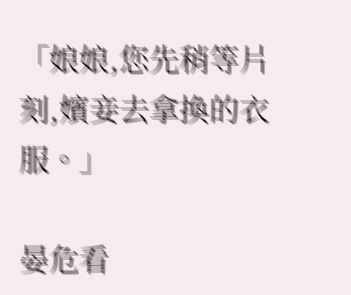「娘娘,您先稍等片刻,嬪妾去拿換的衣服。」

晏危看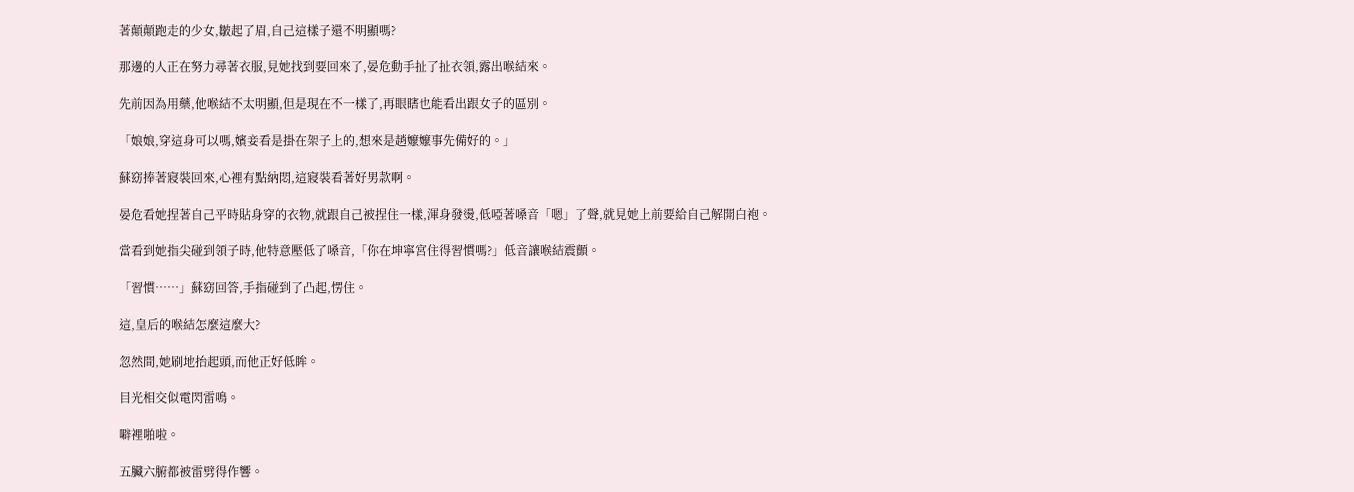著顛顛跑走的少女,皺起了眉,自己這樣子還不明顯嗎?

那邊的人正在努力尋著衣服,見她找到要回來了,晏危動手扯了扯衣領,露出喉結來。

先前因為用藥,他喉結不太明顯,但是現在不一樣了,再眼瞎也能看出跟女子的區別。

「娘娘,穿這身可以嗎,嬪妾看是掛在架子上的,想來是趙嬤嬤事先備好的。」

蘇窈捧著寢裝回來,心裡有點納悶,這寢裝看著好男款啊。

晏危看她捏著自己平時貼身穿的衣物,就跟自己被捏住一樣,渾身發燙,低啞著嗓音「嗯」了聲,就見她上前要給自己解開白袍。

當看到她指尖碰到領子時,他特意壓低了嗓音,「你在坤寧宮住得習慣嗎?」低音讓喉結震顫。

「習慣……」蘇窈回答,手指碰到了凸起,愣住。

這,皇后的喉結怎麼這麼大?

忽然間,她刷地抬起頭,而他正好低眸。

目光相交似電閃雷鳴。

噼裡啪啦。

五臟六腑都被雷劈得作響。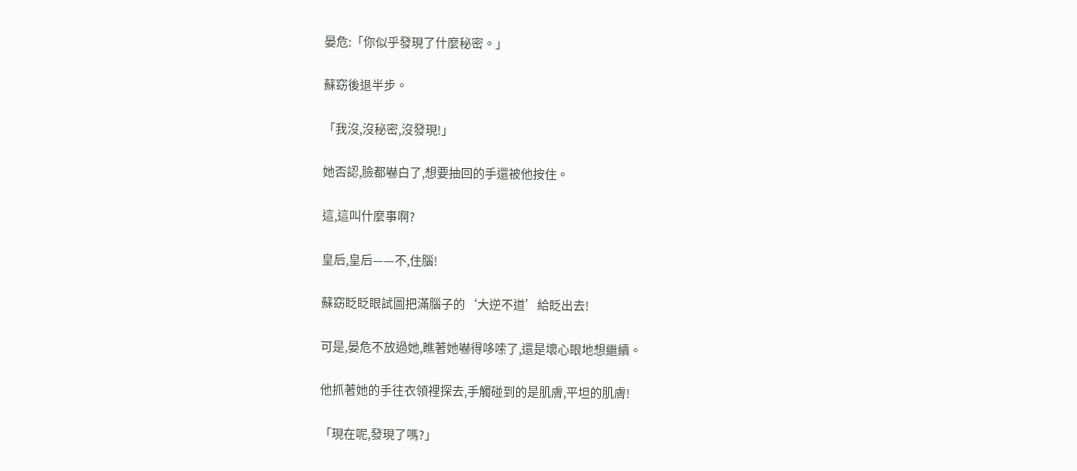晏危:「你似乎發現了什麼秘密。」

蘇窈後退半步。

「我沒,沒秘密,沒發現!」

她否認,臉都嚇白了,想要抽回的手還被他按住。

這,這叫什麼事啊?

皇后,皇后——不,住腦!

蘇窈眨眨眼試圖把滿腦子的‘大逆不道’給眨出去!

可是,晏危不放過她,瞧著她嚇得哆嗦了,還是壞心眼地想繼續。

他抓著她的手往衣領裡探去,手觸碰到的是肌膚,平坦的肌膚!

「現在呢,發現了嗎?」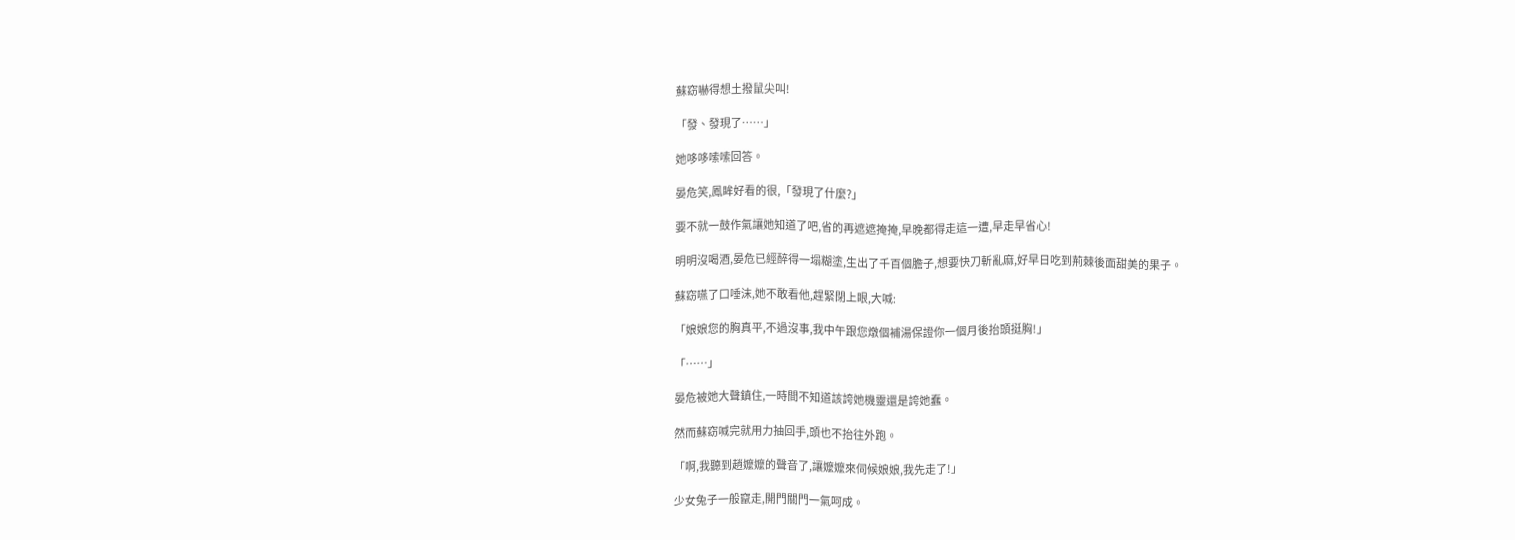蘇窈嚇得想土撥鼠尖叫!

「發、發現了……」

她哆哆嗦嗦回答。

晏危笑,鳳眸好看的很,「發現了什麼?」

要不就一鼓作氣讓她知道了吧,省的再遮遮掩掩,早晚都得走這一遭,早走早省心!

明明沒喝酒,晏危已經醉得一塌糊塗,生出了千百個膽子,想要快刀斬亂麻,好早日吃到荊棘後面甜美的果子。

蘇窈嚥了口唾沫,她不敢看他,趕緊閉上眼,大喊:

「娘娘您的胸真平,不過沒事,我中午跟您燉個補湯保證你一個月後抬頭挺胸!」

「……」

晏危被她大聲鎮住,一時間不知道該誇她機靈還是誇她蠢。

然而蘇窈喊完就用力抽回手,頭也不抬往外跑。

「啊,我聽到趙嬤嬤的聲音了,讓嬤嬤來伺候娘娘,我先走了!」

少女兔子一般竄走,開門關門一氣呵成。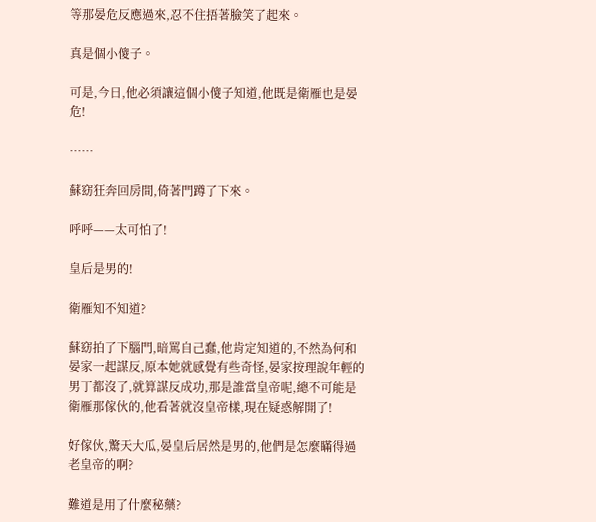等那晏危反應過來,忍不住捂著臉笑了起來。

真是個小傻子。

可是,今日,他必須讓這個小傻子知道,他既是衛雁也是晏危!

……

蘇窈狂奔回房間,倚著門蹲了下來。

呼呼——太可怕了!

皇后是男的!

衛雁知不知道?

蘇窈拍了下腦門,暗罵自己蠢,他肯定知道的,不然為何和晏家一起謀反,原本她就感覺有些奇怪,晏家按理說年輕的男丁都沒了,就算謀反成功,那是誰當皇帝呢,總不可能是衛雁那傢伙的,他看著就沒皇帝樣,現在疑惑解開了!

好傢伙,驚天大瓜,晏皇后居然是男的,他們是怎麼瞞得過老皇帝的啊?

難道是用了什麼秘藥?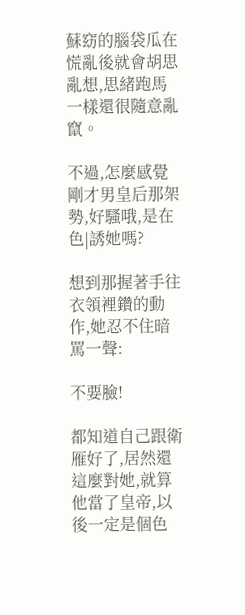蘇窈的腦袋瓜在慌亂後就會胡思亂想,思緒跑馬一樣還很隨意亂竄。

不過,怎麼感覺剛才男皇后那架勢,好騷哦,是在色|誘她嗎?

想到那握著手往衣領裡鑽的動作,她忍不住暗罵一聲:

不要臉!

都知道自己跟衛雁好了,居然還這麼對她,就算他當了皇帝,以後一定是個色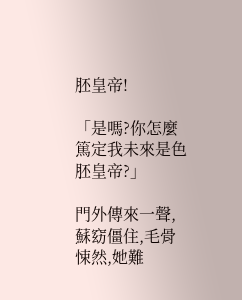胚皇帝!

「是嗎?你怎麼篤定我未來是色胚皇帝?」

門外傳來一聲,蘇窈僵住,毛骨悚然,她難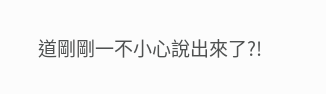道剛剛一不小心說出來了?!